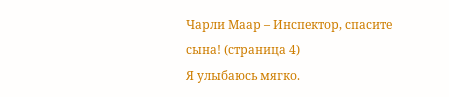Чарли Маар – Инспектор, спасите сына! (страница 4)
Я улыбаюсь мягко.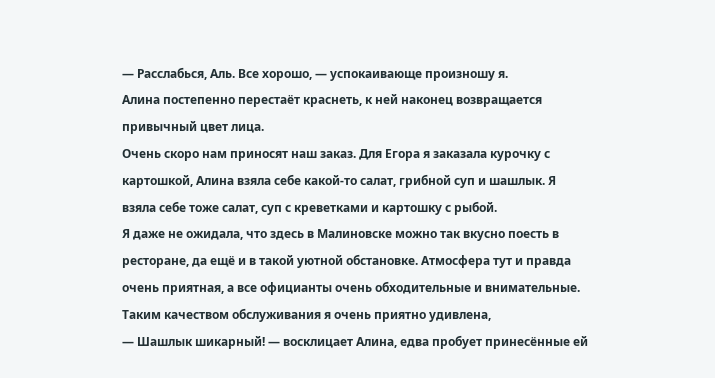— Расслабься, Аль. Все хорошо, — успокаивающе произношу я.
Алина постепенно перестаёт краснеть, к ней наконец возвращается привычный цвет лица.
Очень скоро нам приносят наш заказ. Для Егора я заказала курочку с картошкой, Алина взяла себе какой-то салат, грибной суп и шашлык. Я взяла себе тоже салат, суп с креветками и картошку с рыбой.
Я даже не ожидала, что здесь в Малиновске можно так вкусно поесть в ресторане, да ещё и в такой уютной обстановке. Атмосфера тут и правда очень приятная, а все официанты очень обходительные и внимательные. Таким качеством обслуживания я очень приятно удивлена,
— Шашлык шикарный! — восклицает Алина, едва пробует принесённые ей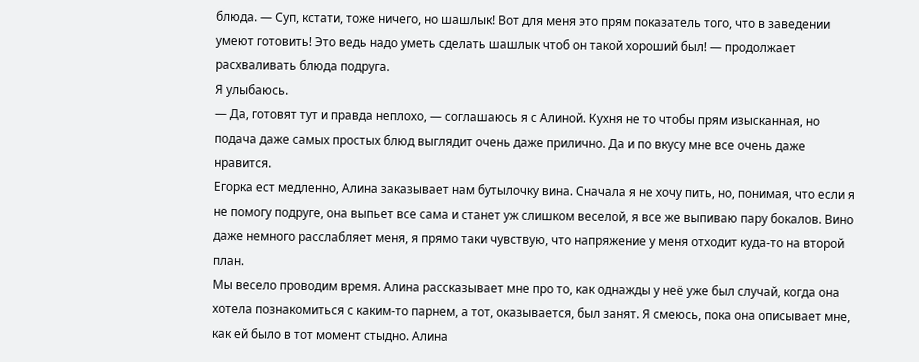блюда. — Суп, кстати, тоже ничего, но шашлык! Вот для меня это прям показатель того, что в заведении умеют готовить! Это ведь надо уметь сделать шашлык чтоб он такой хороший был! — продолжает расхваливать блюда подруга.
Я улыбаюсь.
— Да, готовят тут и правда неплохо, — соглашаюсь я с Алиной. Кухня не то чтобы прям изысканная, но подача даже самых простых блюд выглядит очень даже прилично. Да и по вкусу мне все очень даже нравится.
Егорка ест медленно, Алина заказывает нам бутылочку вина. Сначала я не хочу пить, но, понимая, что если я не помогу подруге, она выпьет все сама и станет уж слишком веселой, я все же выпиваю пару бокалов. Вино даже немного расслабляет меня, я прямо таки чувствую, что напряжение у меня отходит куда-то на второй план.
Мы весело проводим время. Алина рассказывает мне про то, как однажды у неё уже был случай, когда она хотела познакомиться с каким-то парнем, а тот, оказывается, был занят. Я смеюсь, пока она описывает мне, как ей было в тот момент стыдно. Алина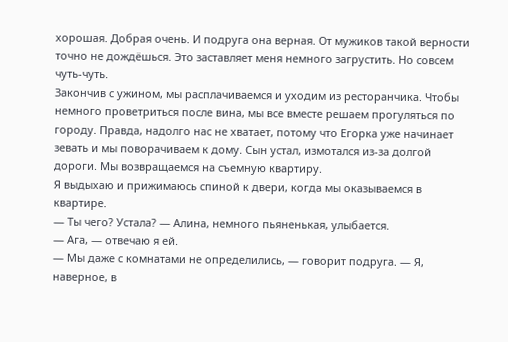хорошая. Добрая очень. И подруга она верная. От мужиков такой верности точно не дождёшься. Это заставляет меня немного загрустить. Но совсем чуть-чуть.
Закончив с ужином, мы расплачиваемся и уходим из ресторанчика. Чтобы немного проветриться после вина, мы все вместе решаем прогуляться по городу. Правда, надолго нас не хватает, потому что Егорка уже начинает зевать и мы поворачиваем к дому. Сын устал, измотался из-за долгой дороги. Мы возвращаемся на съемную квартиру.
Я выдыхаю и прижимаюсь спиной к двери, когда мы оказываемся в квартире.
— Ты чего? Устала? — Алина, немного пьяненькая, улыбается.
— Ага, — отвечаю я ей.
— Мы даже с комнатами не определились, — говорит подруга. — Я, наверное, в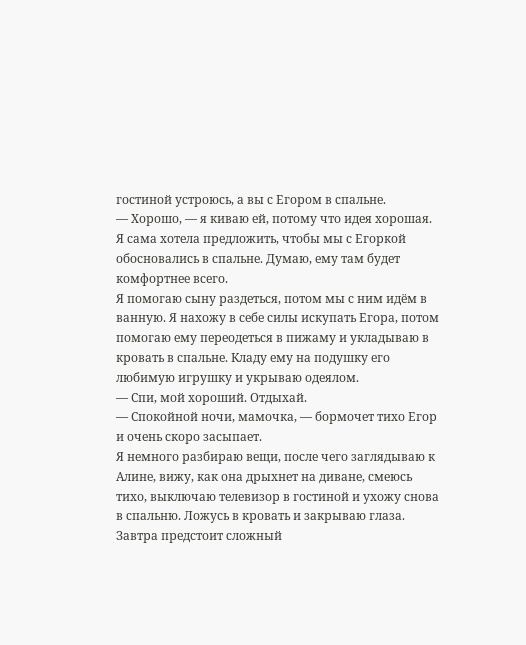гостиной устроюсь, а вы с Егором в спальне.
— Хорошо, — я киваю ей, потому что идея хорошая. Я сама хотела предложить, чтобы мы с Егоркой обосновались в спальне. Думаю, ему там будет комфортнее всего.
Я помогаю сыну раздеться, потом мы с ним идём в ванную. Я нахожу в себе силы искупать Егора, потом помогаю ему переодеться в пижаму и укладываю в кровать в спальне. Кладу ему на подушку его любимую игрушку и укрываю одеялом.
— Спи, мой хороший. Отдыхай.
— Спокойной ночи, мамочка, — бормочет тихо Егор и очень скоро засыпает.
Я немного разбираю вещи, после чего заглядываю к Алине, вижу, как она дрыхнет на диване, смеюсь тихо, выключаю телевизор в гостиной и ухожу снова в спальню. Ложусь в кровать и закрываю глаза. Завтра предстоит сложный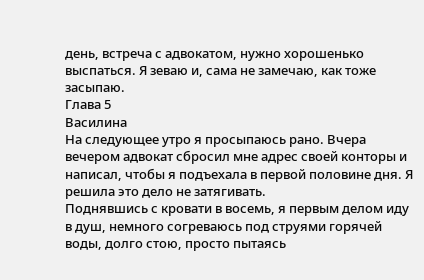день, встреча с адвокатом, нужно хорошенько выспаться. Я зеваю и, сама не замечаю, как тоже засыпаю.
Глава 5
Василина
На следующее утро я просыпаюсь рано. Вчера вечером адвокат сбросил мне адрес своей конторы и написал, чтобы я подъехала в первой половине дня. Я решила это дело не затягивать.
Поднявшись с кровати в восемь, я первым делом иду в душ, немного согреваюсь под струями горячей воды, долго стою, просто пытаясь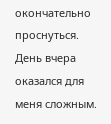окончательно проснуться. День вчера оказался для меня сложным.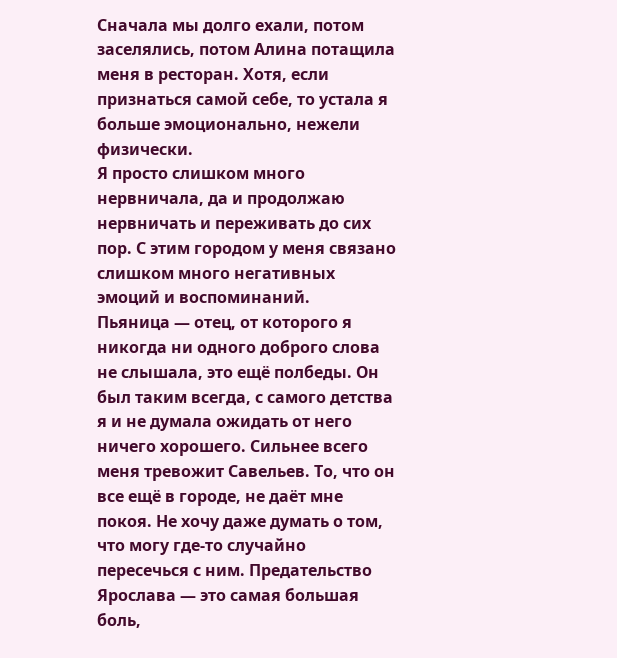Сначала мы долго ехали, потом заселялись, потом Алина потащила меня в ресторан. Хотя, если признаться самой себе, то устала я больше эмоционально, нежели физически.
Я просто слишком много нервничала, да и продолжаю нервничать и переживать до сих пор. С этим городом у меня связано слишком много негативных эмоций и воспоминаний.
Пьяница — отец, от которого я никогда ни одного доброго слова не слышала, это ещё полбеды. Он был таким всегда, с самого детства я и не думала ожидать от него ничего хорошего. Сильнее всего меня тревожит Савельев. То, что он все ещё в городе, не даёт мне покоя. Не хочу даже думать о том, что могу где-то случайно пересечься с ним. Предательство Ярослава — это самая большая боль,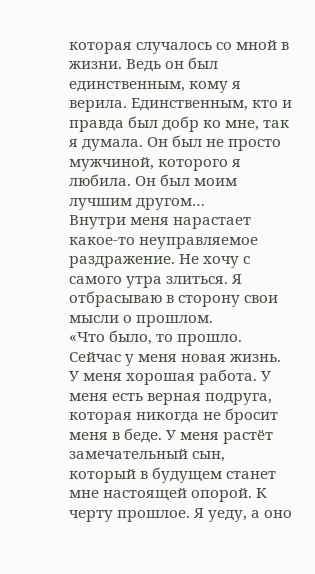которая случалось со мной в жизни. Ведь он был единственным, кому я верила. Единственным, кто и правда был добр ко мне, так я думала. Он был не просто мужчиной, которого я любила. Он был моим лучшим другом…
Внутри меня нарастает какое-то неуправляемое раздражение. Не хочу с самого утра злиться. Я отбрасываю в сторону свои мысли о прошлом.
«Что было, то прошло. Сейчас у меня новая жизнь. У меня хорошая работа. У меня есть верная подруга, которая никогда не бросит меня в беде. У меня растёт замечательный сын, который в будущем станет мне настоящей опорой. К черту прошлое. Я уеду, а оно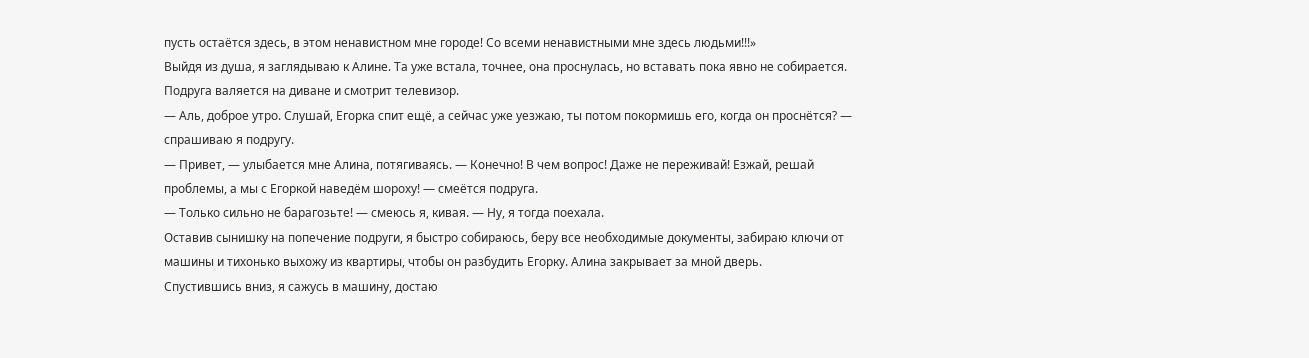пусть остаётся здесь, в этом ненавистном мне городе! Со всеми ненавистными мне здесь людьми!!!»
Выйдя из душа, я заглядываю к Алине. Та уже встала, точнее, она проснулась, но вставать пока явно не собирается. Подруга валяется на диване и смотрит телевизор.
— Аль, доброе утро. Слушай, Егорка спит ещё, а сейчас уже уезжаю, ты потом покормишь его, когда он проснётся? — спрашиваю я подругу.
— Привет, — улыбается мне Алина, потягиваясь. — Конечно! В чем вопрос! Даже не переживай! Езжай, решай проблемы, а мы с Егоркой наведём шороху! — смеётся подруга.
— Только сильно не барагозьте! — смеюсь я, кивая. — Ну, я тогда поехала.
Оставив сынишку на попечение подруги, я быстро собираюсь, беру все необходимые документы, забираю ключи от машины и тихонько выхожу из квартиры, чтобы он разбудить Егорку. Алина закрывает за мной дверь.
Спустившись вниз, я сажусь в машину, достаю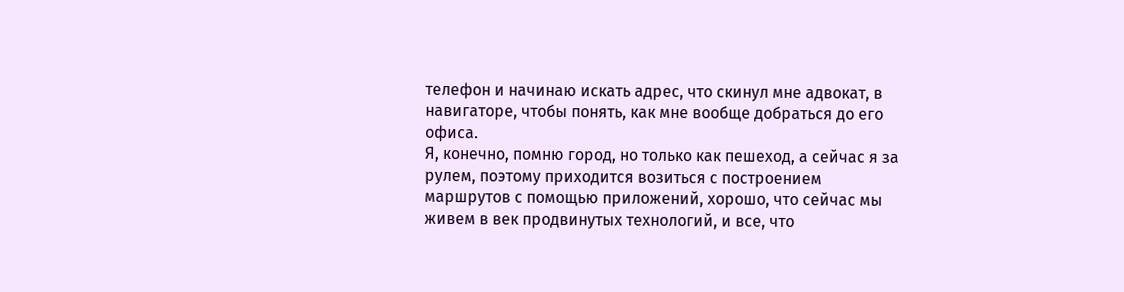телефон и начинаю искать адрес, что скинул мне адвокат, в навигаторе, чтобы понять, как мне вообще добраться до его офиса.
Я, конечно, помню город, но только как пешеход, а сейчас я за рулем, поэтому приходится возиться с построением маршрутов с помощью приложений, хорошо, что сейчас мы живем в век продвинутых технологий, и все, что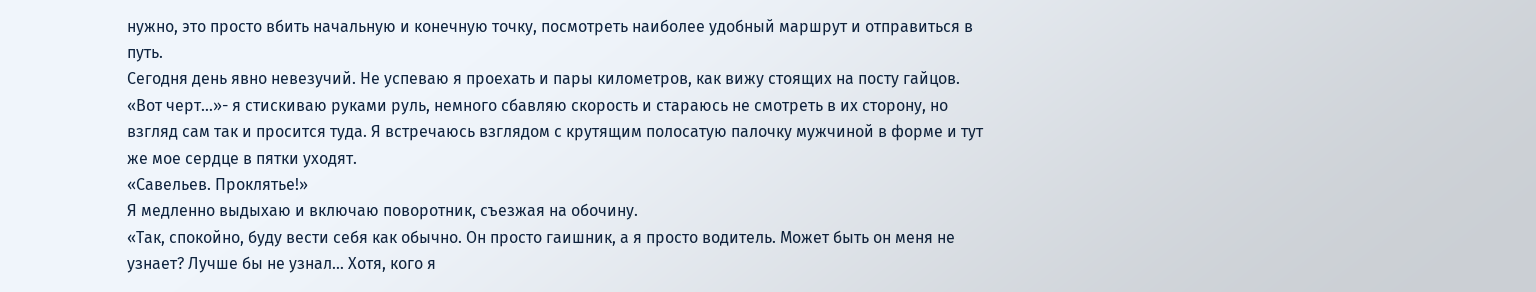нужно, это просто вбить начальную и конечную точку, посмотреть наиболее удобный маршрут и отправиться в путь.
Сегодня день явно невезучий. Не успеваю я проехать и пары километров, как вижу стоящих на посту гайцов.
«Вот черт…»- я стискиваю руками руль, немного сбавляю скорость и стараюсь не смотреть в их сторону, но взгляд сам так и просится туда. Я встречаюсь взглядом с крутящим полосатую палочку мужчиной в форме и тут же мое сердце в пятки уходят.
«Савельев. Проклятье!»
Я медленно выдыхаю и включаю поворотник, съезжая на обочину.
«Так, спокойно, буду вести себя как обычно. Он просто гаишник, а я просто водитель. Может быть он меня не узнает? Лучше бы не узнал… Хотя, кого я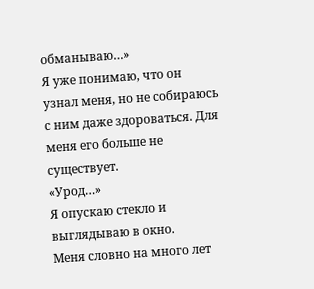обманываю…»
Я уже понимаю, что он узнал меня, но не собираюсь с ним даже здороваться. Для меня его больше не существует.
«Урод…»
Я опускаю стекло и выглядываю в окно.
Меня словно на много лет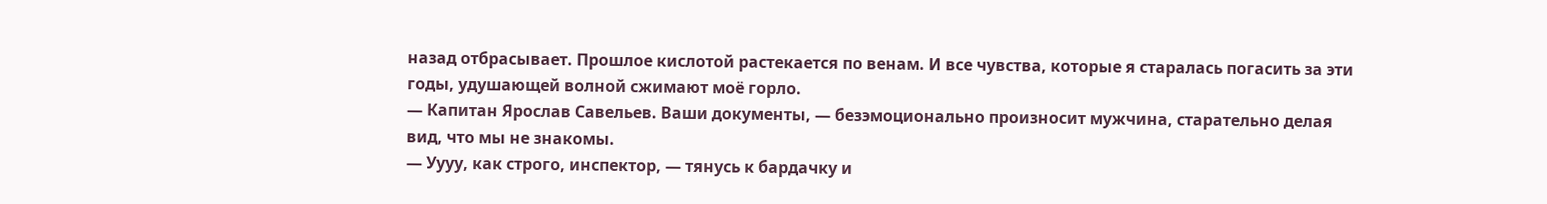назад отбрасывает. Прошлое кислотой растекается по венам. И все чувства, которые я старалась погасить за эти годы, удушающей волной сжимают моё горло.
— Капитан Ярослав Савельев. Ваши документы, — безэмоционально произносит мужчина, старательно делая вид, что мы не знакомы.
— Уууу, как строго, инспектор, — тянусь к бардачку и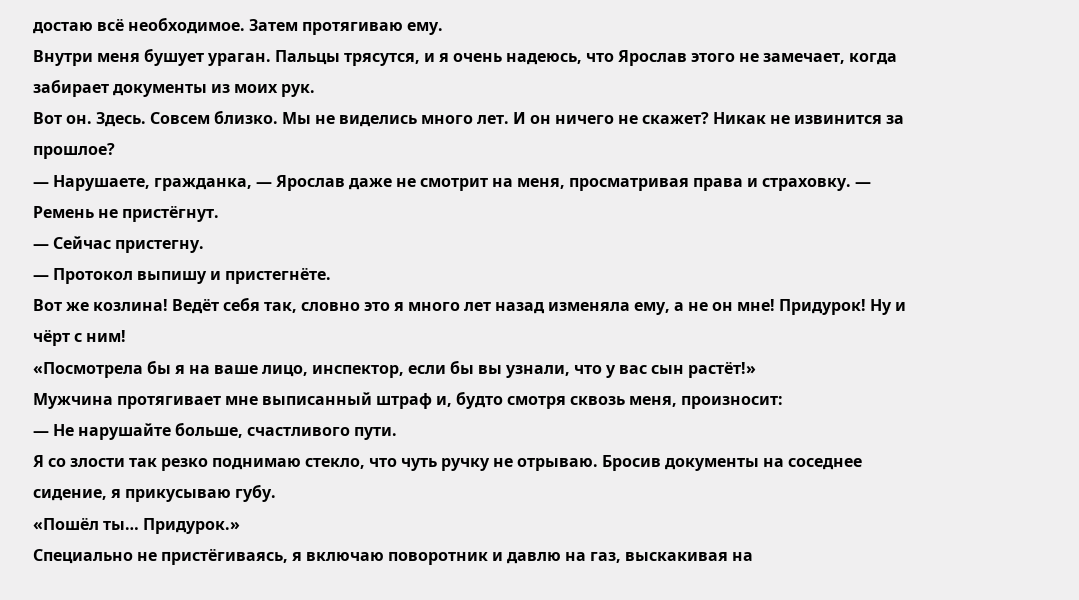достаю всё необходимое. Затем протягиваю ему.
Внутри меня бушует ураган. Пальцы трясутся, и я очень надеюсь, что Ярослав этого не замечает, когда забирает документы из моих рук.
Вот он. Здесь. Совсем близко. Мы не виделись много лет. И он ничего не скажет? Никак не извинится за прошлое?
— Нарушаете, гражданка, — Ярослав даже не смотрит на меня, просматривая права и страховку. — Ремень не пристёгнут.
— Сейчас пристегну.
— Протокол выпишу и пристегнёте.
Вот же козлина! Ведёт себя так, словно это я много лет назад изменяла ему, а не он мне! Придурок! Ну и чёрт с ним!
«Посмотрела бы я на ваше лицо, инспектор, если бы вы узнали, что у вас сын растёт!»
Мужчина протягивает мне выписанный штраф и, будто смотря сквозь меня, произносит:
— Не нарушайте больше, счастливого пути.
Я со злости так резко поднимаю стекло, что чуть ручку не отрываю. Бросив документы на соседнее сидение, я прикусываю губу.
«Пошёл ты… Придурок.»
Специально не пристёгиваясь, я включаю поворотник и давлю на газ, выскакивая на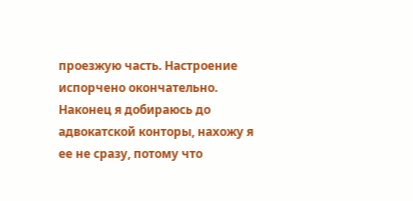проезжую часть. Настроение испорчено окончательно.
Наконец я добираюсь до адвокатской конторы, нахожу я ее не сразу, потому что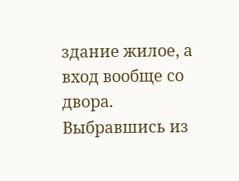здание жилое, а вход вообще со двора.
Выбравшись из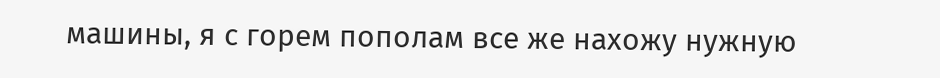машины, я с горем пополам все же нахожу нужную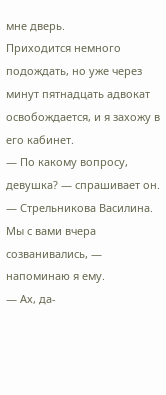мне дверь.
Приходится немного подождать, но уже через минут пятнадцать адвокат освобождается, и я захожу в его кабинет.
— По какому вопросу, девушка? — спрашивает он.
— Стрельникова Василина. Мы с вами вчера созванивались, — напоминаю я ему.
— Ах, да-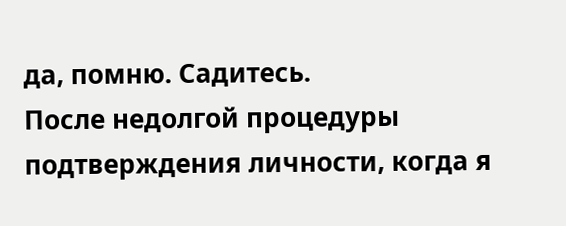да, помню. Садитесь.
После недолгой процедуры подтверждения личности, когда я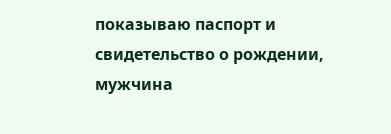показываю паспорт и свидетельство о рождении, мужчина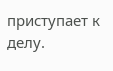приступает к делу.